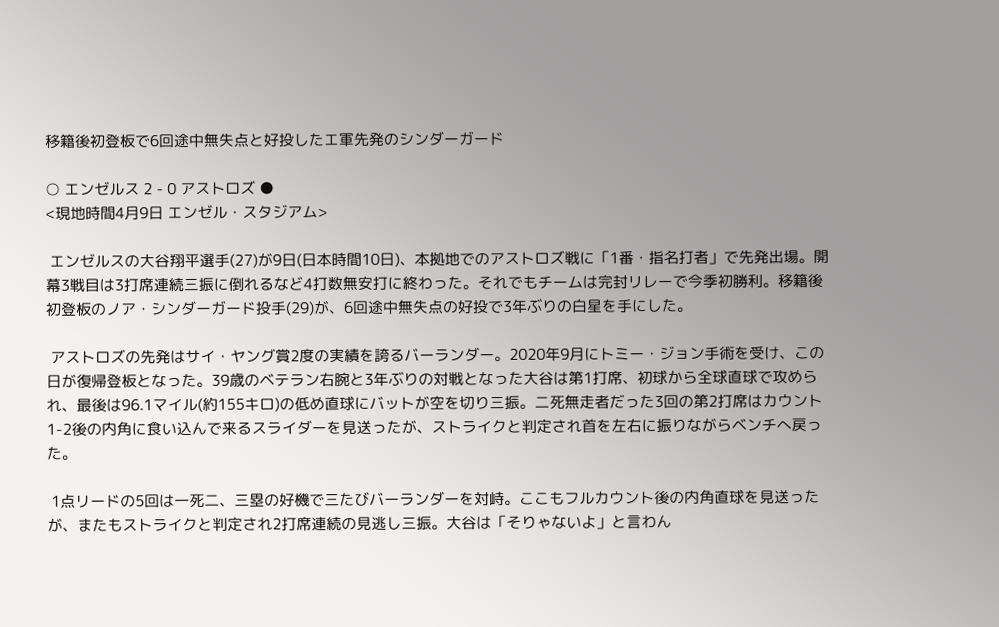移籍後初登板で6回途中無失点と好投したエ軍先発のシンダーガード

○ エンゼルス 2 - 0 アストロズ ●
<現地時間4月9日 エンゼル・スタジアム>

 エンゼルスの大谷翔平選手(27)が9日(日本時間10日)、本拠地でのアストロズ戦に「1番・指名打者」で先発出場。開幕3戦目は3打席連続三振に倒れるなど4打数無安打に終わった。それでもチームは完封リレーで今季初勝利。移籍後初登板のノア・シンダーガード投手(29)が、6回途中無失点の好投で3年ぶりの白星を手にした。

 アストロズの先発はサイ・ヤング賞2度の実績を誇るバーランダー。2020年9月にトミー・ジョン手術を受け、この日が復帰登板となった。39歳のベテラン右腕と3年ぶりの対戦となった大谷は第1打席、初球から全球直球で攻められ、最後は96.1マイル(約155キロ)の低め直球にバットが空を切り三振。二死無走者だった3回の第2打席はカウント1-2後の内角に食い込んで来るスライダーを見送ったが、ストライクと判定され首を左右に振りながらベンチへ戻った。

 1点リードの5回は一死二、三塁の好機で三たびバーランダーを対峙。ここもフルカウント後の内角直球を見送ったが、またもストライクと判定され2打席連続の見逃し三振。大谷は「そりゃないよ」と言わん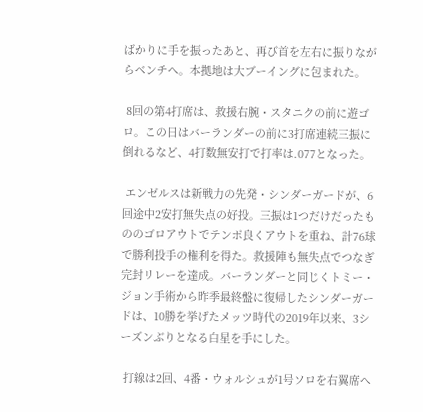ばかりに手を振ったあと、再び首を左右に振りながらベンチへ。本拠地は大ブーイングに包まれた。

 8回の第4打席は、救援右腕・スタニクの前に遊ゴロ。この日はバーランダーの前に3打席連続三振に倒れるなど、4打数無安打で打率は.077となった。

 エンゼルスは新戦力の先発・シンダーガードが、6回途中2安打無失点の好投。三振は1つだけだったもののゴロアウトでテンポ良くアウトを重ね、計76球で勝利投手の権利を得た。救援陣も無失点でつなぎ完封リレーを達成。バーランダーと同じくトミー・ジョン手術から昨季最終盤に復帰したシンダーガードは、10勝を挙げたメッツ時代の2019年以来、3シーズンぶりとなる白星を手にした。

 打線は2回、4番・ウォルシュが1号ソロを右翼席へ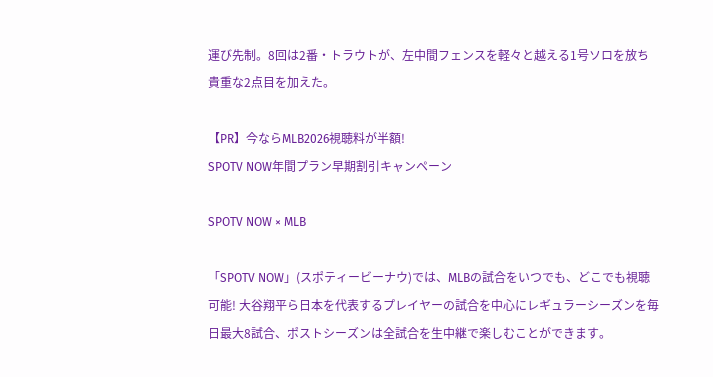運び先制。8回は2番・トラウトが、左中間フェンスを軽々と越える1号ソロを放ち貴重な2点目を加えた。

【PR】今ならMLB2026視聴料が半額!
SPOTV NOW年間プラン早期割引キャンペーン

SPOTV NOW × MLB

「SPOTV NOW」(スポティービーナウ)では、MLBの試合をいつでも、どこでも視聴可能! 大谷翔平ら日本を代表するプレイヤーの試合を中心にレギュラーシーズンを毎日最大8試合、ポストシーズンは全試合を生中継で楽しむことができます。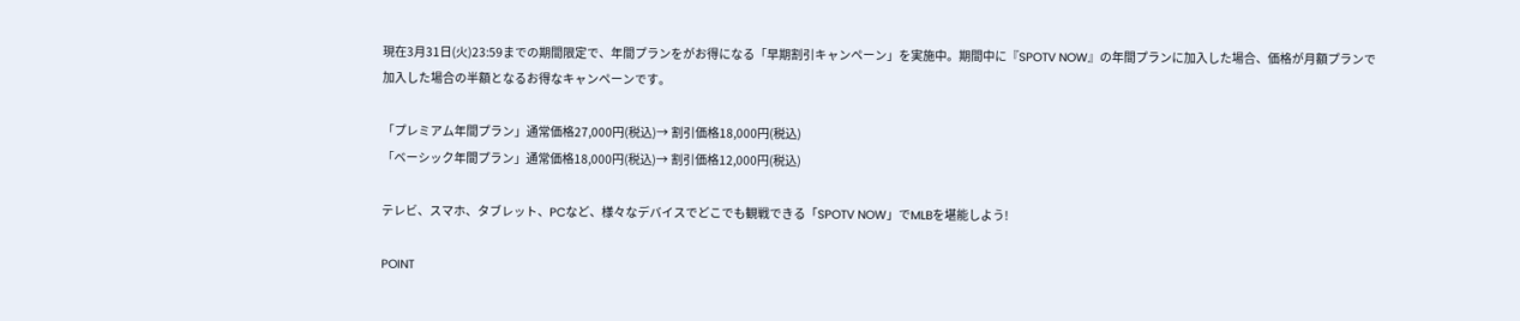現在3月31日(火)23:59までの期間限定で、年間プランをがお得になる「早期割引キャンペーン」を実施中。期間中に『SPOTV NOW』の年間プランに加入した場合、価格が月額プランで加入した場合の半額となるお得なキャンペーンです。

「プレミアム年間プラン」通常価格27,000円(税込)→ 割引価格18,000円(税込)
「ベーシック年間プラン」通常価格18,000円(税込)→ 割引価格12,000円(税込)

テレビ、スマホ、タブレット、PCなど、様々なデバイスでどこでも観戦できる「SPOTV NOW」でMLBを堪能しよう!

POINT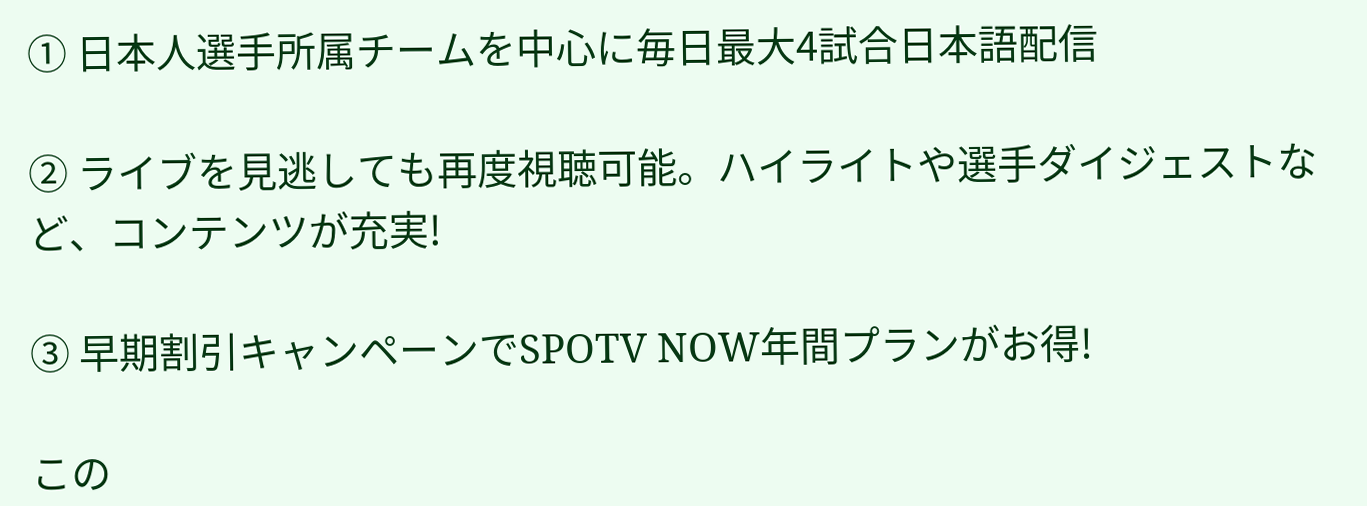① 日本人選手所属チームを中心に毎日最大4試合日本語配信

② ライブを見逃しても再度視聴可能。ハイライトや選手ダイジェストなど、コンテンツが充実!

③ 早期割引キャンペーンでSPOTV NOW年間プランがお得!

この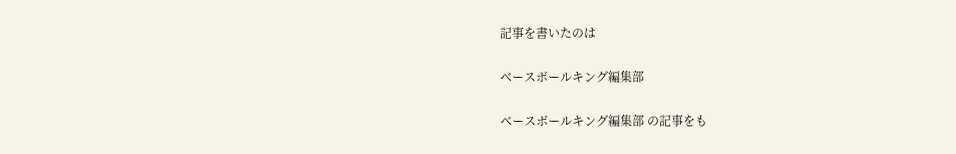記事を書いたのは

ベースボールキング編集部

ベースボールキング編集部 の記事をも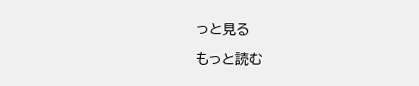っと見る

もっと読む